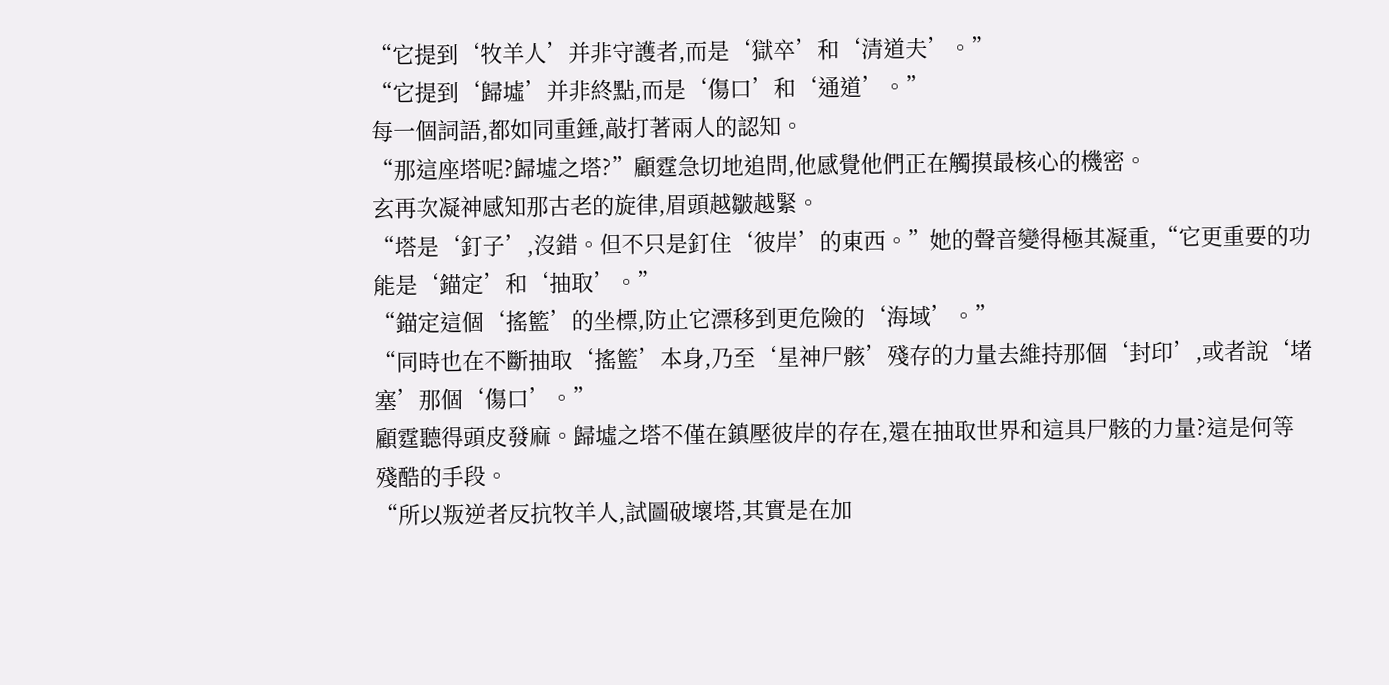“它提到‘牧羊人’并非守護者,而是‘獄卒’和‘清道夫’。”
“它提到‘歸墟’并非終點,而是‘傷口’和‘通道’。”
每一個詞語,都如同重錘,敲打著兩人的認知。
“那這座塔呢?歸墟之塔?”顧霆急切地追問,他感覺他們正在觸摸最核心的機密。
玄再次凝神感知那古老的旋律,眉頭越皺越緊。
“塔是‘釘子’,沒錯。但不只是釘住‘彼岸’的東西。”她的聲音變得極其凝重,“它更重要的功能是‘錨定’和‘抽取’。”
“錨定這個‘搖籃’的坐標,防止它漂移到更危險的‘海域’。”
“同時也在不斷抽取‘搖籃’本身,乃至‘星神尸骸’殘存的力量去維持那個‘封印’,或者說‘堵塞’那個‘傷口’。”
顧霆聽得頭皮發麻。歸墟之塔不僅在鎮壓彼岸的存在,還在抽取世界和這具尸骸的力量?這是何等殘酷的手段。
“所以叛逆者反抗牧羊人,試圖破壞塔,其實是在加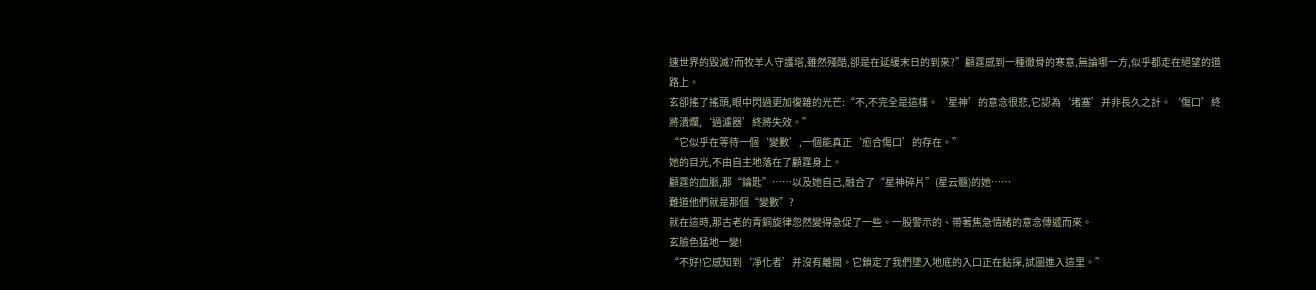速世界的毀滅?而牧羊人守護塔,雖然殘酷,卻是在延緩末日的到來?”顧霆感到一種徹骨的寒意,無論哪一方,似乎都走在絕望的道路上。
玄卻搖了搖頭,眼中閃過更加復雜的光芒:“不,不完全是這樣。‘星神’的意念很悲,它認為‘堵塞’并非長久之計。‘傷口’終將潰爛,‘過濾器’終將失效。”
“它似乎在等待一個‘變數’,一個能真正‘愈合傷口’的存在。”
她的目光,不由自主地落在了顧霆身上。
顧霆的血脈,那“鑰匙”……以及她自己,融合了“星神碎片”(星云髓)的她……
難道他們就是那個“變數”?
就在這時,那古老的青銅旋律忽然變得急促了一些。一股警示的、帶著焦急情緒的意念傳遞而來。
玄臉色猛地一變!
“不好!它感知到‘凈化者’并沒有離開。它鎖定了我們墜入地底的入口正在鉆探,試圖進入這里。”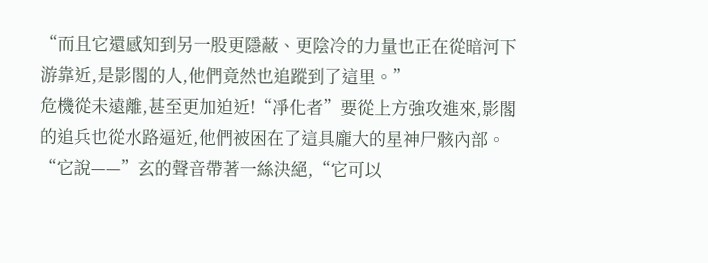“而且它還感知到另一股更隱蔽、更陰冷的力量也正在從暗河下游靠近,是影閣的人,他們竟然也追蹤到了這里。”
危機從未遠離,甚至更加迫近!“凈化者”要從上方強攻進來,影閣的追兵也從水路逼近,他們被困在了這具龐大的星神尸骸內部。
“它說——”玄的聲音帶著一絲決絕,“它可以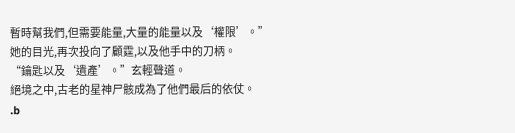暫時幫我們,但需要能量,大量的能量以及‘權限’。”
她的目光,再次投向了顧霆,以及他手中的刀柄。
“鑰匙以及‘遺產’。”玄輕聲道。
絕境之中,古老的星神尸骸成為了他們最后的依仗。
.b